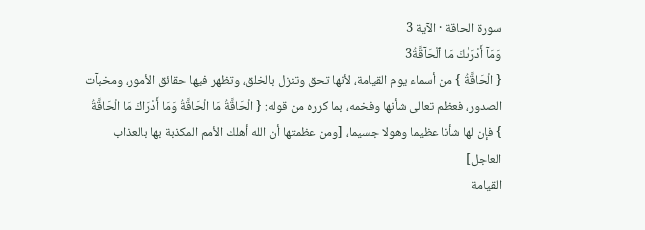سورة الحاقة · الآية 3
وَمَآ أَدْرَىٰكَ مَا ٱلْحَآقَّةُ3
{ الْحَاقَّةُ } من أسماء يوم القيامة، لأنها تحق وتنزل بالخلق، وتظهر فيها حقائق الأمور، ومخبآت الصدور، فعظم تعالى شأنها وفخمه، بما كرره من قوله: { الْحَاقَّةُ مَا الْحَاقَّةُ وَمَا أَدْرَاكَ مَا الْحَاقَّةُ } فإن لها شأنا عظيما وهولا جسيما، [ومن عظمتها أن الله أهلك الأمم المكذبة بها بالعذاب العاجل]
القيامة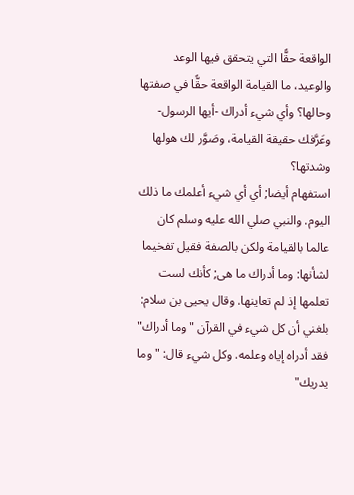الواقعة حقًّا التي يتحقق فيها الوعد والوعيد، ما القيامة الواقعة حقًّا في صفتها وحالها؟ وأي شيء أدراك -أيها الرسول- وعَرَّفك حقيقة القيامة، وصَوَّر لك هولها وشدتها؟
استفهام أيضا; أي أي شيء أعلمك ما ذلك اليوم. والنبي صلي الله عليه وسلم كان عالما بالقيامة ولكن بالصفة فقيل تفخيما لشأنها: وما أدراك ما هى; كأنك لست تعلمها إذ لم تعاينها. وقال يحيى بن سلام: بلغني أن كل شيء في القرآن "وما أدراك" فقد أدراه إياه وعلمه. وكل شيء قال: "وما يدريك"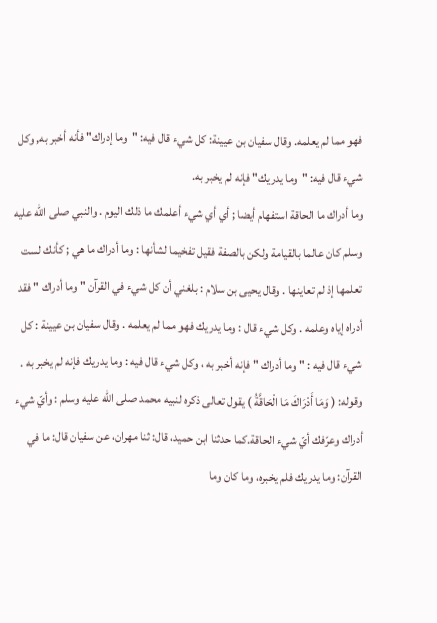فهو مما لم يعلمه. وقال سفيان بن عيينة: كل شيء قال فيه: "وما إدراك" فأنه أخبر به, وكل شيء قال فيه: "وما يدريك" فإنه لم يخبر به.
وما أدراك ما الحاقة استفهام أيضا ; أي أي شيء أعلمك ما ذلك اليوم . والنبي صلى الله عليه وسلم كان عالما بالقيامة ولكن بالصفة فقيل تفخيما لشأنها : وما أدراك ما هي ; كأنك لست تعلمها إذ لم تعاينها . وقال يحيى بن سلام : بلغني أن كل شيء في القرآن " وما أدراك " فقد أدراه إياه وعلمه . وكل شيء قال : وما يدريك فهو مما لم يعلمه . وقال سفيان بن عيينة : كل شيء قال فيه : " وما أدراك " فإنه أخبر به ، وكل شيء قال فيه : وما يدريك فإنه لم يخبر به .
وقوله: ( وَمَا أَدْرَاكَ مَا الْحَاقَّةُ ) يقول تعالى ذكره لنبيه محمد صلى الله عليه وسلم : وأيّ شيء أدراك وعرّفك أيّ شيء الحاقة.كما حدثنا ابن حميد، قال: ثنا مهران، عن سفيان قال: ما في القرآن: وما يدريك فلم يخبره، وما كان وما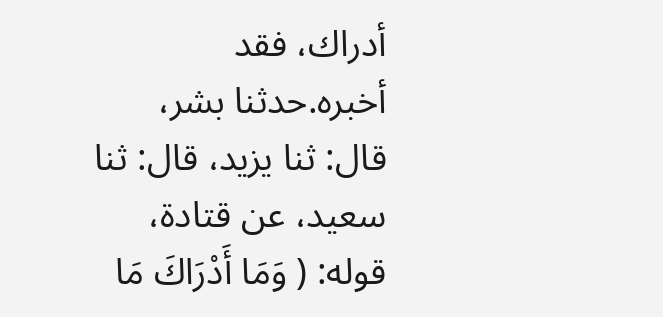أدراك، فقد أخبره.حدثنا بشر، قال: ثنا يزيد، قال: ثنا سعيد، عن قتادة، قوله: ( وَمَا أَدْرَاكَ مَا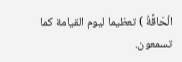الْحَاقَّةُ ) تعظيما ليوم القيامة كما تسمعون.